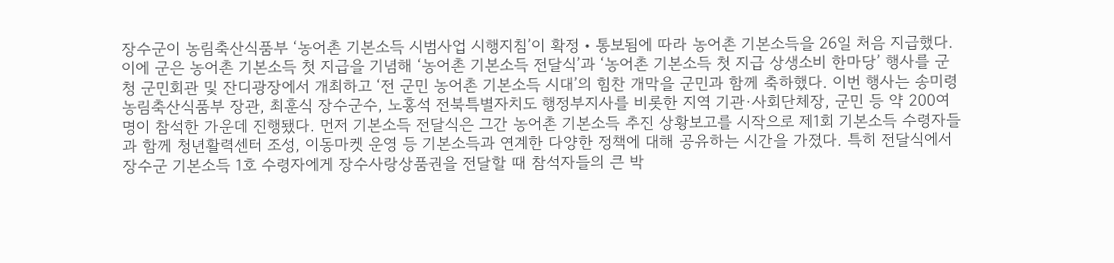장수군이 농림축산식품부 ‘농어촌 기본소득 시범사업 시행지침’이 확정‧통보됨에 따라 농어촌 기본소득을 26일 처음 지급했다. 이에 군은 농어촌 기본소득 첫 지급을 기념해 ‘농어촌 기본소득 전달식’과 ‘농어촌 기본소득 첫 지급 상생소비 한마당’ 행사를 군청 군민회관 및 잔디광장에서 개최하고 ‘전 군민 농어촌 기본소득 시대’의 힘찬 개막을 군민과 함께 축하했다. 이번 행사는 송미령 농림축산식품부 장관, 최훈식 장수군수, 노홍석 전북특별자치도 행정부지사를 비롯한 지역 기관·사회단체장, 군민 등 약 200여 명이 참석한 가운데 진행됐다. 먼저 기본소득 전달식은 그간 농어촌 기본소득 추진 상황보고를 시작으로 제1회 기본소득 수령자들과 함께 청년활력센터 조성, 이동마켓 운영 등 기본소득과 연계한 다양한 정책에 대해 공유하는 시간을 가졌다. 특히 전달식에서 장수군 기본소득 1호 수령자에게 장수사랑상품권을 전달할 때 참석자들의 큰 박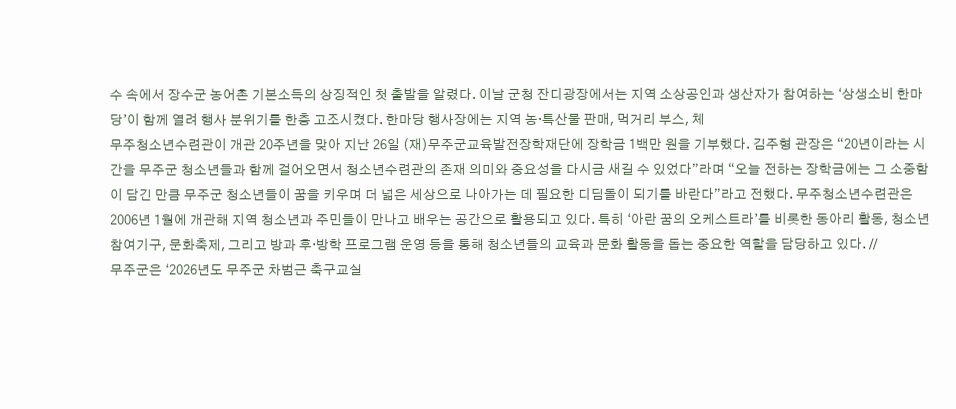수 속에서 장수군 농어촌 기본소득의 상징적인 첫 출발을 알렸다. 이날 군청 잔디광장에서는 지역 소상공인과 생산자가 참여하는 ‘상생소비 한마당’이 함께 열려 행사 분위기를 한층 고조시켰다. 한마당 행사장에는 지역 농·특산물 판매, 먹거리 부스, 체
무주청소년수련관이 개관 20주년을 맞아 지난 26일 (재)무주군교육발전장학재단에 장학금 1백만 원을 기부했다. 김주형 관장은 “20년이라는 시간을 무주군 청소년들과 함께 걸어오면서 청소년수련관의 존재 의미와 중요성을 다시금 새길 수 있었다”라며 “오늘 전하는 장학금에는 그 소중함이 담긴 만큼 무주군 청소년들이 꿈을 키우며 더 넓은 세상으로 나아가는 데 필요한 디딤돌이 되기를 바란다”라고 전했다. 무주청소년수련관은 2006년 1월에 개관해 지역 청소년과 주민들이 만나고 배우는 공간으로 활용되고 있다. 특히 ‘아란 꿈의 오케스트라’를 비롯한 동아리 활동, 청소년 참여기구, 문화축제, 그리고 방과 후·방학 프로그램 운영 등을 통해 청소년들의 교육과 문화 활동을 돕는 중요한 역할을 담당하고 있다. //
무주군은 ‘2026년도 무주군 차범근 축구교실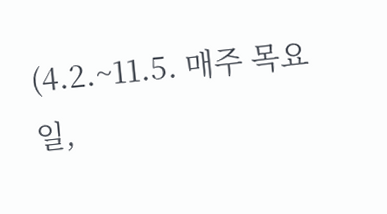(4.2.~11.5. 매주 목요일,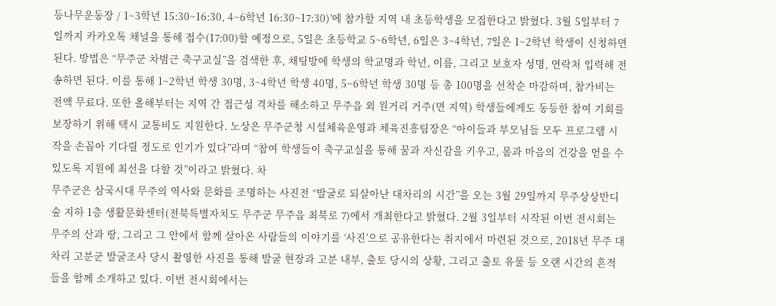등나무운동장 / 1~3학년 15:30~16:30, 4~6학년 16:30~17:30)’에 참가할 지역 내 초등학생을 모집한다고 밝혔다. 3월 5일부터 7일까지 카카오톡 채널을 통해 접수(17:00)할 예정으로, 5일은 초등학교 5~6학년, 6일은 3~4학년, 7일은 1~2학년 학생이 신청하면 된다. 방법은 “무주군 차범근 축구교실”을 검색한 후, 채팅방에 학생의 학교명과 학년, 이름, 그리고 보호자 성명, 연락처 입력해 전송하면 된다. 이를 통해 1~2학년 학생 30명, 3~4학년 학생 40명, 5~6학년 학생 30명 등 총 100명을 선착순 마감하며, 참가비는 전액 무료다. 또한 올해부터는 지역 간 접근성 격차를 해소하고 무주읍 외 원거리 거주(면 지역) 학생들에게도 동등한 참여 기회를 보장하기 위해 택시 교통비도 지원한다. 노상은 무주군청 시설체육운영과 체육진흥팀장은 “아이들과 부모님들 모두 프로그램 시작을 손꼽아 기다릴 정도로 인기가 있다”라며 “참여 학생들이 축구교실을 통해 꿈과 자신감을 키우고, 몸과 마음의 건강을 얻을 수 있도록 지원에 최선을 다할 것”이라고 밝혔다. 차
무주군은 삼국시대 무주의 역사와 문화를 조명하는 사진전 “발굴로 되살아난 대차리의 시간”을 오는 3월 29일까지 무주상상반디숲 지하 1층 생활문화센터(전북특별자치도 무주군 무주읍 최북로 7)에서 개최한다고 밝혔다. 2월 3일부터 시작된 이번 전시회는 무주의 산과 땅, 그리고 그 안에서 함께 살아온 사람들의 이야기를 ‘사진’으로 공유한다는 취지에서 마련된 것으로, 2018년 무주 대차리 고분군 발굴조사 당시 촬영한 사진을 통해 발굴 현장과 고분 내부, 출토 당시의 상황, 그리고 출토 유물 등 오랜 시간의 흔적들을 함께 소개하고 있다. 이번 전시회에서는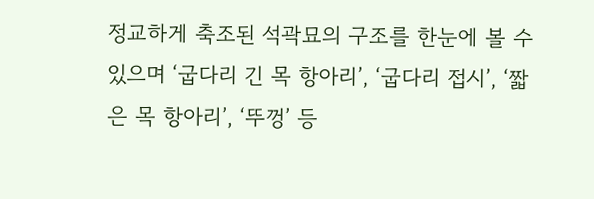정교하게 축조된 석곽묘의 구조를 한눈에 볼 수 있으며 ‘굽다리 긴 목 항아리’, ‘굽다리 접시’, ‘짧은 목 항아리’, ‘뚜껑’ 등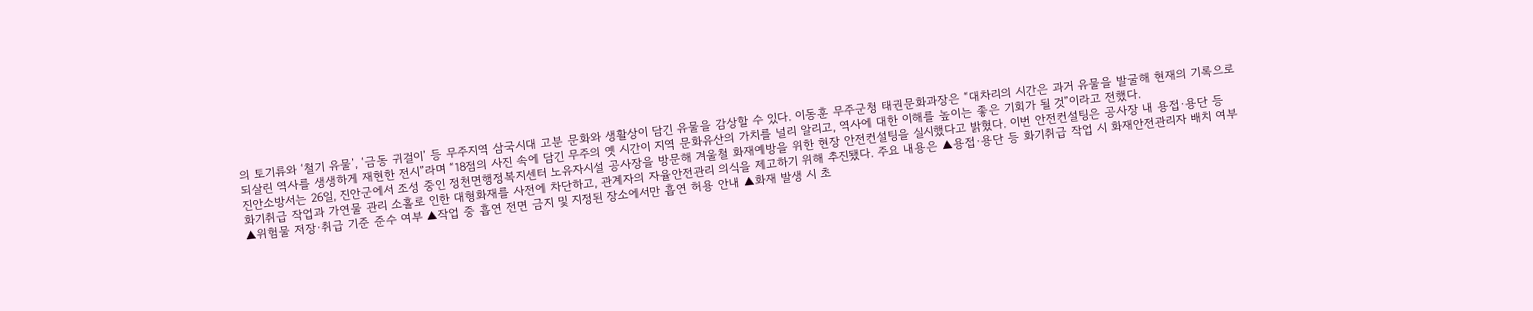의 토기류와 ‘철기 유물’, ‘금동 귀걸이’ 등 무주지역 삼국시대 고분 문화와 생활상이 담긴 유물을 감상할 수 있다. 이동훈 무주군청 태권문화과장은 “대차리의 시간은 과거 유물을 발굴해 현재의 기록으로 되살린 역사를 생생하게 재현한 전시”라며 “18점의 사진 속에 담긴 무주의 옛 시간이 지역 문화유산의 가치를 널리 알리고, 역사에 대한 이해를 높이는 좋은 기회가 될 것”이라고 전했다.
진안소방서는 26일, 진안군에서 조성 중인 정천면행정복지센터 노유자시설 공사장을 방문해 겨울철 화재예방을 위한 현장 안전컨설팅을 실시했다고 밝혔다. 이번 안전컨설팅은 공사장 내 용접·용단 등 화기취급 작업과 가연물 관리 소홀로 인한 대형화재를 사전에 차단하고, 관계자의 자율안전관리 의식을 제고하기 위해 추진됐다. 주요 내용은 ▲용접·용단 등 화기취급 작업 시 화재안전관리자 배치 여부 ▲위험물 저장·취급 기준 준수 여부 ▲작업 중 흡연 전면 금지 및 지정된 장소에서만 흡연 허용 안내 ▲화재 발생 시 초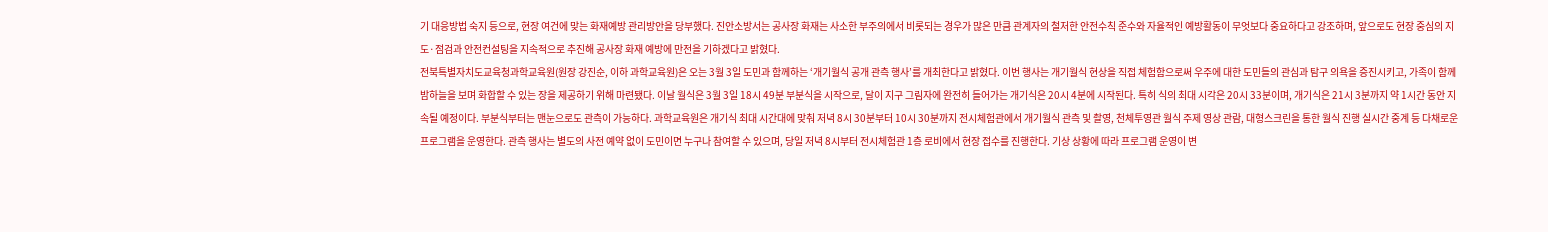기 대응방법 숙지 등으로, 현장 여건에 맞는 화재예방 관리방안을 당부했다. 진안소방서는 공사장 화재는 사소한 부주의에서 비롯되는 경우가 많은 만큼 관계자의 철저한 안전수칙 준수와 자율적인 예방활동이 무엇보다 중요하다고 강조하며, 앞으로도 현장 중심의 지도·점검과 안전컨설팅을 지속적으로 추진해 공사장 화재 예방에 만전을 기하겠다고 밝혔다.
전북특별자치도교육청과학교육원(원장 강진순, 이하 과학교육원)은 오는 3월 3일 도민과 함께하는 ‘개기월식 공개 관측 행사’를 개최한다고 밝혔다. 이번 행사는 개기월식 현상을 직접 체험함으로써 우주에 대한 도민들의 관심과 탐구 의욕을 증진시키고, 가족이 함께 밤하늘을 보며 화합할 수 있는 장을 제공하기 위해 마련됐다. 이날 월식은 3월 3일 18시 49분 부분식을 시작으로, 달이 지구 그림자에 완전히 들어가는 개기식은 20시 4분에 시작된다. 특히 식의 최대 시각은 20시 33분이며, 개기식은 21시 3분까지 약 1시간 동안 지속될 예정이다. 부분식부터는 맨눈으로도 관측이 가능하다. 과학교육원은 개기식 최대 시간대에 맞춰 저녁 8시 30분부터 10시 30분까지 전시체험관에서 개기월식 관측 및 촬영, 천체투영관 월식 주제 영상 관람, 대형스크린을 통한 월식 진행 실시간 중계 등 다채로운 프로그램을 운영한다. 관측 행사는 별도의 사전 예약 없이 도민이면 누구나 참여할 수 있으며, 당일 저녁 8시부터 전시체험관 1층 로비에서 현장 접수를 진행한다. 기상 상황에 따라 프로그램 운영이 변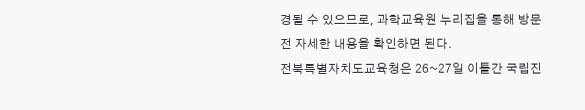경될 수 있으므로, 과학교육원 누리집을 통해 방문 전 자세한 내용을 확인하면 된다.
전북특별자치도교육청은 26~27일 이틀간 국립진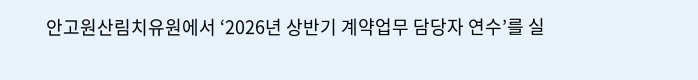안고원산림치유원에서 ‘2026년 상반기 계약업무 담당자 연수’를 실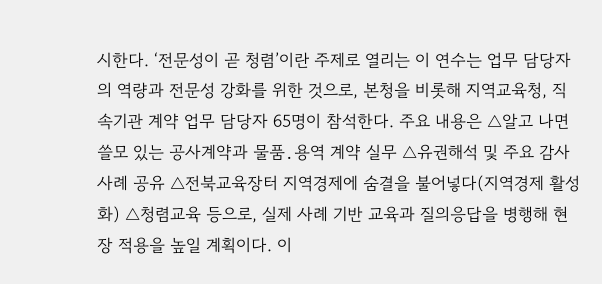시한다. ‘전문성이 곧 청렴’이란 주제로 열리는 이 연수는 업무 담당자의 역량과 전문성 강화를 위한 것으로, 본청을 비롯해 지역교육청, 직속기관 계약 업무 담당자 65명이 참석한다. 주요 내용은 △알고 나면 쓸모 있는 공사계약과 물품․용역 계약 실무 △유권해석 및 주요 감사 사례 공유 △전북교육장터 지역경제에 숨결을 불어넣다(지역경제 활성화) △청렴교육 등으로, 실제 사례 기반 교육과 질의응답을 병행해 현장 적용을 높일 계획이다. 이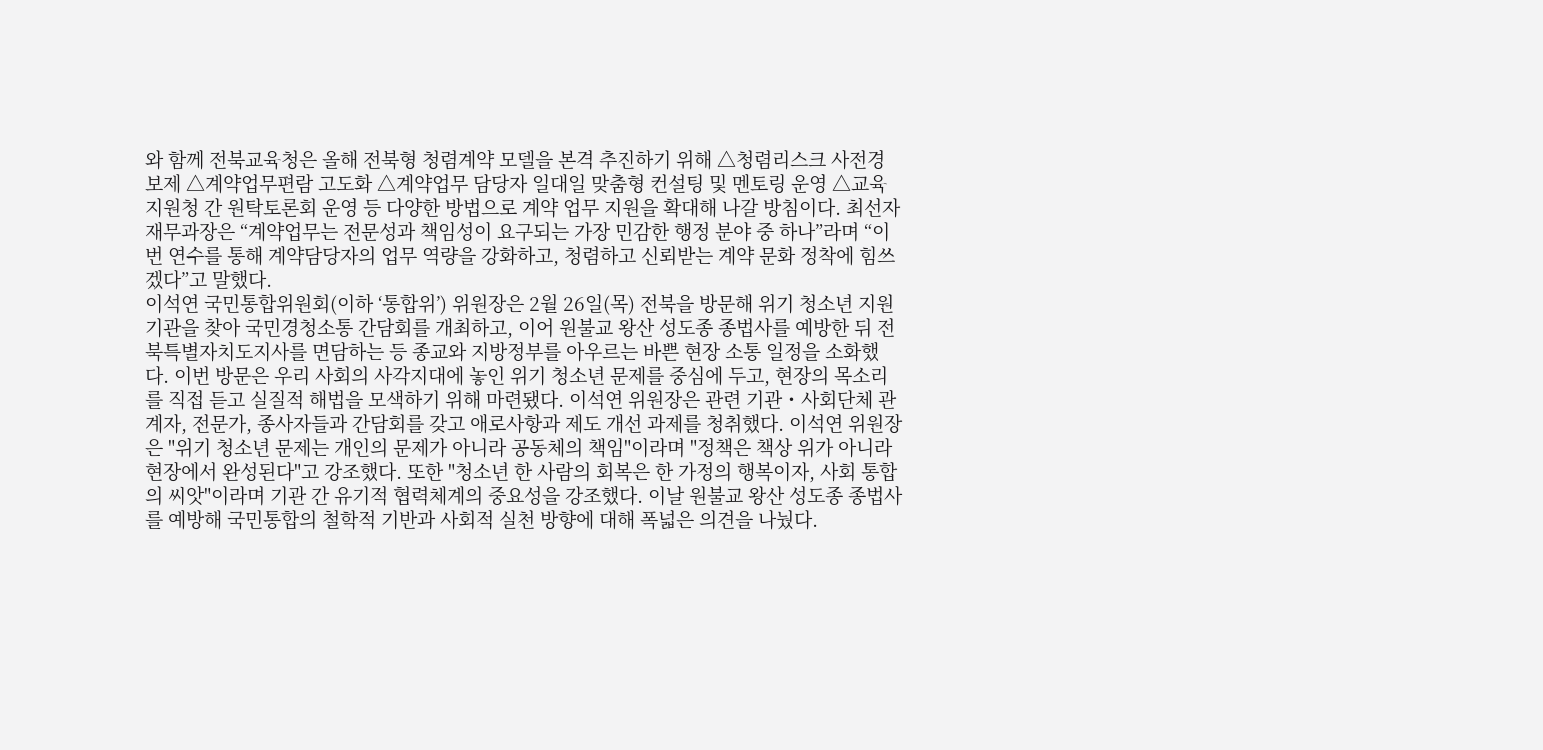와 함께 전북교육청은 올해 전북형 청렴계약 모델을 본격 추진하기 위해 △청렴리스크 사전경보제 △계약업무편람 고도화 △계약업무 담당자 일대일 맞춤형 컨설팅 및 멘토링 운영 △교육지원청 간 원탁토론회 운영 등 다양한 방법으로 계약 업무 지원을 확대해 나갈 방침이다. 최선자 재무과장은 “계약업무는 전문성과 책임성이 요구되는 가장 민감한 행정 분야 중 하나”라며 “이번 연수를 통해 계약담당자의 업무 역량을 강화하고, 청렴하고 신뢰받는 계약 문화 정착에 힘쓰겠다”고 말했다.
이석연 국민통합위원회(이하 ‘통합위’) 위원장은 2월 26일(목) 전북을 방문해 위기 청소년 지원 기관을 찾아 국민경청소통 간담회를 개최하고, 이어 원불교 왕산 성도종 종법사를 예방한 뒤 전북특별자치도지사를 면담하는 등 종교와 지방정부를 아우르는 바쁜 현장 소통 일정을 소화했다. 이번 방문은 우리 사회의 사각지대에 놓인 위기 청소년 문제를 중심에 두고, 현장의 목소리를 직접 듣고 실질적 해법을 모색하기 위해 마련됐다. 이석연 위원장은 관련 기관・사회단체 관계자, 전문가, 종사자들과 간담회를 갖고 애로사항과 제도 개선 과제를 청취했다. 이석연 위원장은 "위기 청소년 문제는 개인의 문제가 아니라 공동체의 책임"이라며 "정책은 책상 위가 아니라 현장에서 완성된다"고 강조했다. 또한 "청소년 한 사람의 회복은 한 가정의 행복이자, 사회 통합의 씨앗"이라며 기관 간 유기적 협력체계의 중요성을 강조했다. 이날 원불교 왕산 성도종 종법사를 예방해 국민통합의 철학적 기반과 사회적 실천 방향에 대해 폭넓은 의견을 나눴다.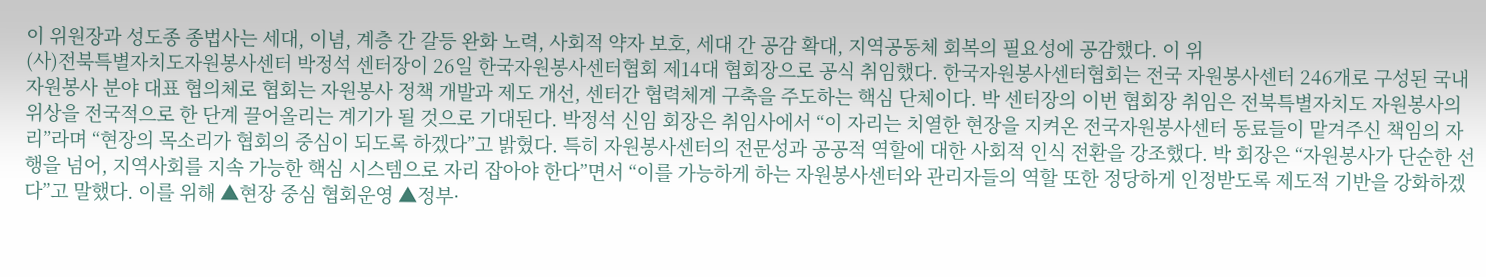이 위원장과 성도종 종법사는 세대, 이념, 계층 간 갈등 완화 노력, 사회적 약자 보호, 세대 간 공감 확대, 지역공동체 회복의 필요성에 공감했다. 이 위
(사)전북특별자치도자원봉사센터 박정석 센터장이 26일 한국자원봉사센터협회 제14대 협회장으로 공식 취임했다. 한국자원봉사센터협회는 전국 자원봉사센터 246개로 구성된 국내 자원봉사 분야 대표 협의체로 협회는 자원봉사 정책 개발과 제도 개선, 센터간 협력체계 구축을 주도하는 핵심 단체이다. 박 센터장의 이번 협회장 취임은 전북특별자치도 자원봉사의 위상을 전국적으로 한 단계 끌어올리는 계기가 될 것으로 기대된다. 박정석 신임 회장은 취임사에서 “이 자리는 치열한 현장을 지켜온 전국자원봉사센터 동료들이 맡겨주신 책임의 자리”라며 “현장의 목소리가 협회의 중심이 되도록 하겠다”고 밝혔다. 특히 자원봉사센터의 전문성과 공공적 역할에 대한 사회적 인식 전환을 강조했다. 박 회장은 “자원봉사가 단순한 선행을 넘어, 지역사회를 지속 가능한 핵심 시스템으로 자리 잡아야 한다”면서 “이를 가능하게 하는 자원봉사센터와 관리자들의 역할 또한 정당하게 인정받도록 제도적 기반을 강화하겠다”고 말했다. 이를 위해 ▲현장 중심 협회운영 ▲정부·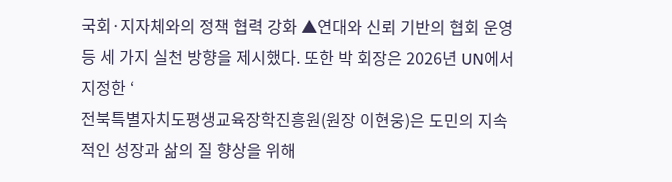국회·지자체와의 정책 협력 강화 ▲연대와 신뢰 기반의 협회 운영 등 세 가지 실천 방향을 제시했다. 또한 박 회장은 2026년 UN에서 지정한 ‘
전북특별자치도평생교육장학진흥원(원장 이현웅)은 도민의 지속적인 성장과 삶의 질 향상을 위해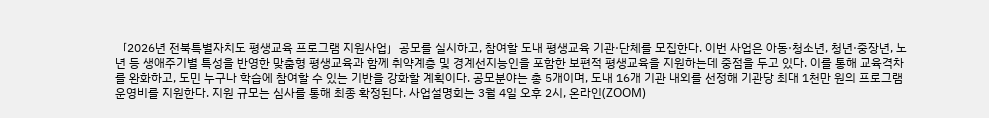「2026년 전북특별자치도 평생교육 프로그램 지원사업」공모를 실시하고, 참여할 도내 평생교육 기관·단체를 모집한다. 이번 사업은 아동·청소년, 청년·중장년, 노년 등 생애주기별 특성을 반영한 맞춤형 평생교육과 함께 취약계층 및 경계선지능인을 포함한 보편적 평생교육을 지원하는데 중점을 두고 있다. 이를 통해 교육격차를 완화하고, 도민 누구나 학습에 참여할 수 있는 기반을 강화할 계획이다. 공모분야는 총 5개이며, 도내 16개 기관 내외를 선정해 기관당 최대 1천만 원의 프로그램 운영비를 지원한다. 지원 규모는 심사를 통해 최종 확정된다. 사업설명회는 3월 4일 오후 2시, 온라인(ZOOM)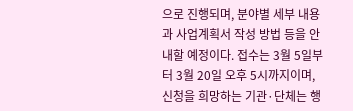으로 진행되며, 분야별 세부 내용과 사업계획서 작성 방법 등을 안내할 예정이다. 접수는 3월 5일부터 3월 20일 오후 5시까지이며, 신청을 희망하는 기관·단체는 행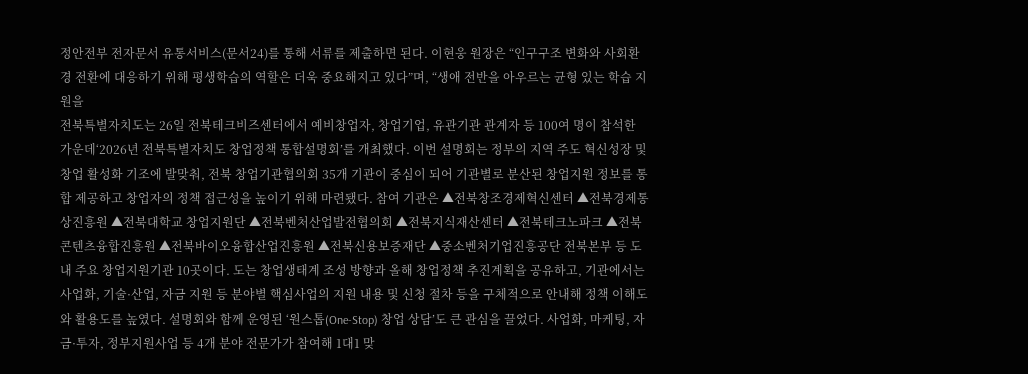정안전부 전자문서 유통서비스(문서24)를 통해 서류를 제출하면 된다. 이현웅 원장은 “인구구조 변화와 사회환경 전환에 대응하기 위해 평생학습의 역할은 더욱 중요해지고 있다”며, “생애 전반을 아우르는 균형 있는 학습 지원을
전북특별자치도는 26일 전북테크비즈센터에서 예비창업자, 창업기업, 유관기관 관계자 등 100여 명이 참석한 가운데‘2026년 전북특별자치도 창업정책 통합설명회’를 개최했다. 이번 설명회는 정부의 지역 주도 혁신성장 및 창업 활성화 기조에 발맞춰, 전북 창업기관협의회 35개 기관이 중심이 되어 기관별로 분산된 창업지원 정보를 통합 제공하고 창업자의 정책 접근성을 높이기 위해 마련됐다. 참여 기관은 ▲전북창조경제혁신센터 ▲전북경제통상진흥원 ▲전북대학교 창업지원단 ▲전북벤처산업발전협의회 ▲전북지식재산센터 ▲전북테크노파크 ▲전북콘텐츠융합진흥원 ▲전북바이오융합산업진흥원 ▲전북신용보증재단 ▲중소벤처기업진흥공단 전북본부 등 도내 주요 창업지원기관 10곳이다. 도는 창업생태계 조성 방향과 올해 창업정책 추진계획을 공유하고, 기관에서는 사업화, 기술·산업, 자금 지원 등 분야별 핵심사업의 지원 내용 및 신청 절차 등을 구체적으로 안내해 정책 이해도와 활용도를 높였다. 설명회와 함께 운영된 ‘원스톱(One-Stop) 창업 상담’도 큰 관심을 끌었다. 사업화, 마케팅, 자금·투자, 정부지원사업 등 4개 분야 전문가가 참여해 1대1 맞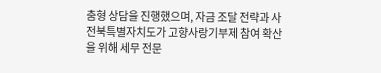춤형 상담을 진행했으며, 자금 조달 전략과 사
전북특별자치도가 고향사랑기부제 참여 확산을 위해 세무 전문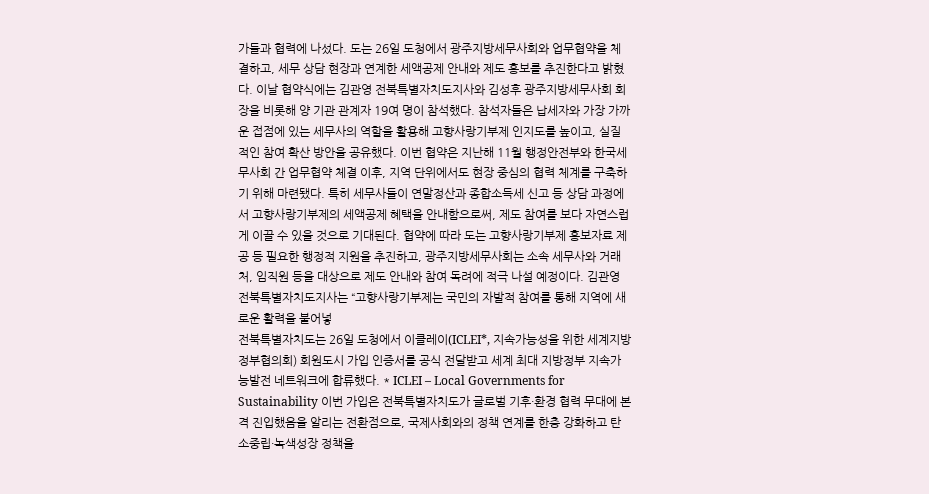가들과 협력에 나섰다. 도는 26일 도청에서 광주지방세무사회와 업무협약을 체결하고, 세무 상담 현장과 연계한 세액공제 안내와 제도 홍보를 추진한다고 밝혔다. 이날 협약식에는 김관영 전북특별자치도지사와 김성후 광주지방세무사회 회장을 비롯해 양 기관 관계자 19여 명이 참석했다. 참석자들은 납세자와 가장 가까운 접점에 있는 세무사의 역할을 활용해 고향사랑기부제 인지도를 높이고, 실질적인 참여 확산 방안을 공유했다. 이번 협약은 지난해 11월 행정안전부와 한국세무사회 간 업무협약 체결 이후, 지역 단위에서도 현장 중심의 협력 체계를 구축하기 위해 마련됐다. 특히 세무사들이 연말정산과 종합소득세 신고 등 상담 과정에서 고향사랑기부제의 세액공제 혜택을 안내함으로써, 제도 참여를 보다 자연스럽게 이끌 수 있을 것으로 기대된다. 협약에 따라 도는 고향사랑기부제 홍보자료 제공 등 필요한 행정적 지원을 추진하고, 광주지방세무사회는 소속 세무사와 거래처, 임직원 등을 대상으로 제도 안내와 참여 독려에 적극 나설 예정이다. 김관영 전북특별자치도지사는 “고향사랑기부제는 국민의 자발적 참여를 통해 지역에 새로운 활력을 불어넣
전북특별자치도는 26일 도청에서 이클레이(ICLEI*, 지속가능성을 위한 세계지방정부협의회) 회원도시 가입 인증서를 공식 전달받고 세계 최대 지방정부 지속가능발전 네트워크에 합류했다. * ICLEI – Local Governments for Sustainability 이번 가입은 전북특별자치도가 글로벌 기후·환경 협력 무대에 본격 진입했음을 알리는 전환점으로, 국제사회와의 정책 연계를 한층 강화하고 탄소중립·녹색성장 정책을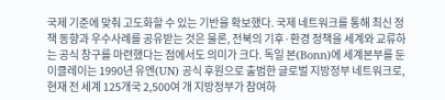국제 기준에 맞춰 고도화할 수 있는 기반을 확보했다. 국제 네트워크를 통해 최신 정책 동향과 우수사례를 공유받는 것은 물론, 전북의 기후·환경 정책을 세계와 교류하는 공식 창구를 마련했다는 점에서도 의미가 크다. 독일 본(Bonn)에 세계본부를 둔 이클레이는 1990년 유엔(UN) 공식 후원으로 출범한 글로벌 지방정부 네트워크로, 현재 전 세계 125개국 2,500여 개 지방정부가 참여하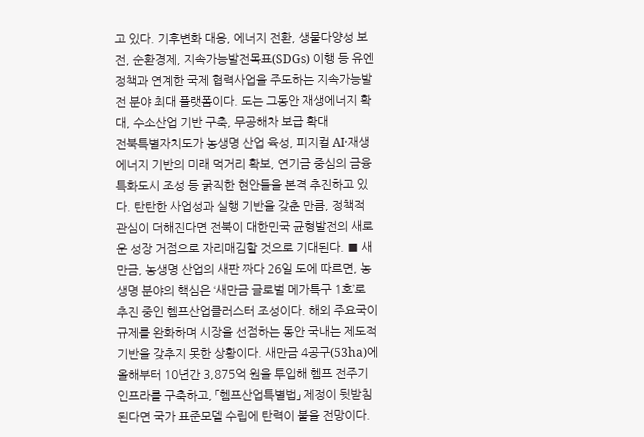고 있다. 기후변화 대응, 에너지 전환, 생물다양성 보전, 순환경제, 지속가능발전목표(SDGs) 이행 등 유엔 정책과 연계한 국제 협력사업을 주도하는 지속가능발전 분야 최대 플랫폼이다. 도는 그동안 재생에너지 확대, 수소산업 기반 구축, 무공해차 보급 확대
전북특별자치도가 농생명 산업 육성, 피지컬 AI·재생에너지 기반의 미래 먹거리 확보, 연기금 중심의 금융특화도시 조성 등 굵직한 현안들을 본격 추진하고 있다. 탄탄한 사업성과 실행 기반을 갖춘 만큼, 정책적 관심이 더해진다면 전북이 대한민국 균형발전의 새로운 성장 거점으로 자리매김할 것으로 기대된다. ■ 새만금, 농생명 산업의 새판 짜다 26일 도에 따르면, 농생명 분야의 핵심은 ‘새만금 글로벌 메가특구 1호’로 추진 중인 헴프산업클러스터 조성이다. 해외 주요국이 규제를 완화하며 시장을 선점하는 동안 국내는 제도적 기반을 갖추지 못한 상황이다. 새만금 4공구(53ha)에 올해부터 10년간 3,875억 원을 투입해 헴프 전주기 인프라를 구축하고, 「헴프산업특별법」 제정이 뒷받침된다면 국가 표준모델 수립에 탄력이 붙을 전망이다.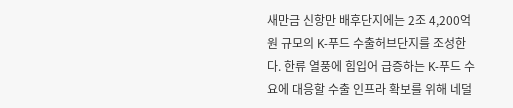새만금 신항만 배후단지에는 2조 4,200억 원 규모의 K-푸드 수출허브단지를 조성한다. 한류 열풍에 힘입어 급증하는 K-푸드 수요에 대응할 수출 인프라 확보를 위해 네덜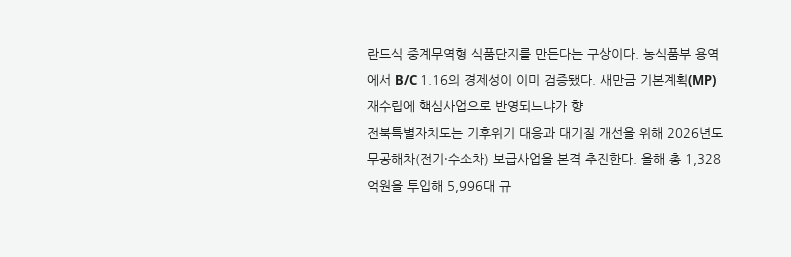란드식 중계무역형 식품단지를 만든다는 구상이다. 농식품부 용역에서 B/C 1.16의 경제성이 이미 검증됐다. 새만금 기본계획(MP) 재수립에 핵심사업으로 반영되느냐가 향
전북특별자치도는 기후위기 대응과 대기질 개선을 위해 2026년도 무공해차(전기·수소차) 보급사업을 본격 추진한다. 올해 총 1,328억원을 투입해 5,996대 규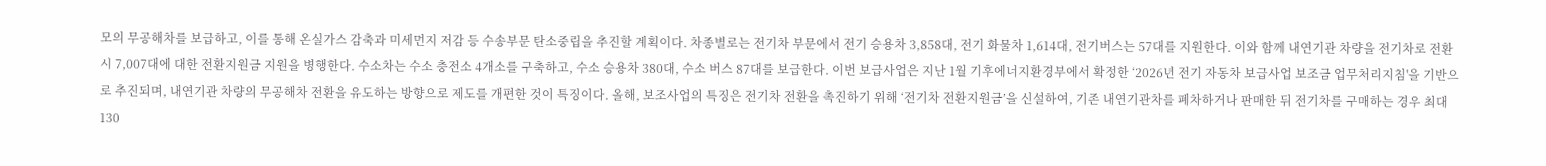모의 무공해차를 보급하고, 이를 통해 온실가스 감축과 미세먼지 저감 등 수송부문 탄소중립을 추진할 계획이다. 차종별로는 전기차 부문에서 전기 승용차 3,858대, 전기 화물차 1,614대, 전기버스는 57대를 지원한다. 이와 함께 내연기관 차량을 전기차로 전환 시 7,007대에 대한 전환지원금 지원을 병행한다. 수소차는 수소 충전소 4개소를 구축하고, 수소 승용차 380대, 수소 버스 87대를 보급한다. 이번 보급사업은 지난 1월 기후에너지환경부에서 확정한 ‘2026년 전기 자동차 보급사업 보조금 업무처리지침'을 기반으로 추진되며, 내연기관 차량의 무공해차 전환을 유도하는 방향으로 제도를 개편한 것이 특징이다. 올해, 보조사업의 특징은 전기차 전환을 촉진하기 위해 ‘전기차 전환지원금’을 신설하여, 기존 내연기관차를 폐차하거나 판매한 뒤 전기차를 구매하는 경우 최대 130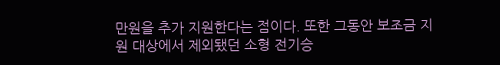만원을 추가 지원한다는 점이다. 또한 그동안 보조금 지원 대상에서 제외됐던 소형 전기승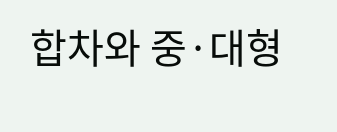합차와 중·대형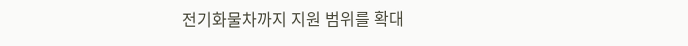전기화물차까지 지원 범위를 확대